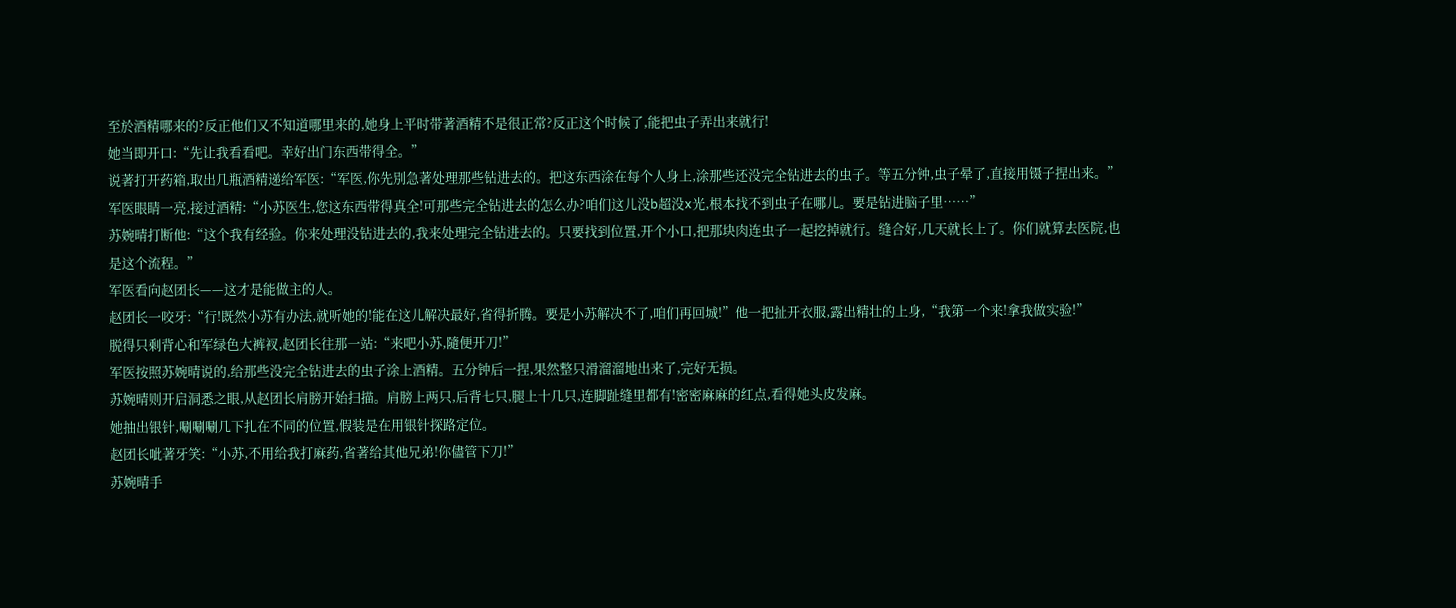至於酒精哪来的?反正他们又不知道哪里来的,她身上平时带著酒精不是很正常?反正这个时候了,能把虫子弄出来就行!
她当即开口:“先让我看看吧。幸好出门东西带得全。”
说著打开药箱,取出几瓶酒精递给军医:“军医,你先別急著处理那些钻进去的。把这东西涂在每个人身上,涂那些还没完全钻进去的虫子。等五分钟,虫子晕了,直接用镊子捏出来。”
军医眼睛一亮,接过酒精:“小苏医生,您这东西带得真全!可那些完全钻进去的怎么办?咱们这儿没b超没x光,根本找不到虫子在哪儿。要是钻进脑子里……”
苏婉晴打断他:“这个我有经验。你来处理没钻进去的,我来处理完全钻进去的。只要找到位置,开个小口,把那块肉连虫子一起挖掉就行。缝合好,几天就长上了。你们就算去医院,也是这个流程。”
军医看向赵团长——这才是能做主的人。
赵团长一咬牙:“行!既然小苏有办法,就听她的!能在这儿解决最好,省得折腾。要是小苏解决不了,咱们再回城!”他一把扯开衣服,露出精壮的上身,“我第一个来!拿我做实验!”
脱得只剩背心和军绿色大裤衩,赵团长往那一站:“来吧小苏,隨便开刀!”
军医按照苏婉晴说的,给那些没完全钻进去的虫子涂上酒精。五分钟后一捏,果然整只滑溜溜地出来了,完好无损。
苏婉晴则开启洞悉之眼,从赵团长肩膀开始扫描。肩膀上两只,后背七只,腿上十几只,连脚趾缝里都有!密密麻麻的红点,看得她头皮发麻。
她抽出银针,唰唰唰几下扎在不同的位置,假装是在用银针探路定位。
赵团长呲著牙笑:“小苏,不用给我打麻药,省著给其他兄弟!你儘管下刀!”
苏婉晴手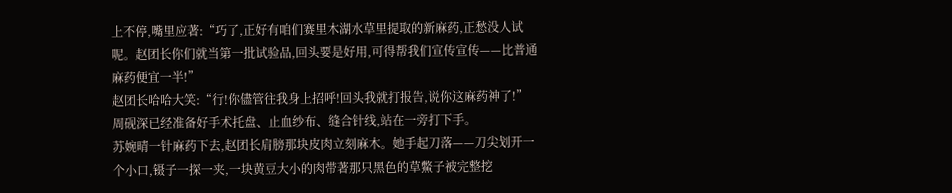上不停,嘴里应著:“巧了,正好有咱们赛里木湖水草里提取的新麻药,正愁没人试呢。赵团长你们就当第一批试验品,回头要是好用,可得帮我们宣传宣传——比普通麻药便宜一半!”
赵团长哈哈大笑:“行!你儘管往我身上招呼!回头我就打报告,说你这麻药神了!”
周砚深已经准备好手术托盘、止血纱布、缝合针线,站在一旁打下手。
苏婉晴一针麻药下去,赵团长肩膀那块皮肉立刻麻木。她手起刀落——刀尖划开一个小口,镊子一探一夹,一块黄豆大小的肉带著那只黑色的草鱉子被完整挖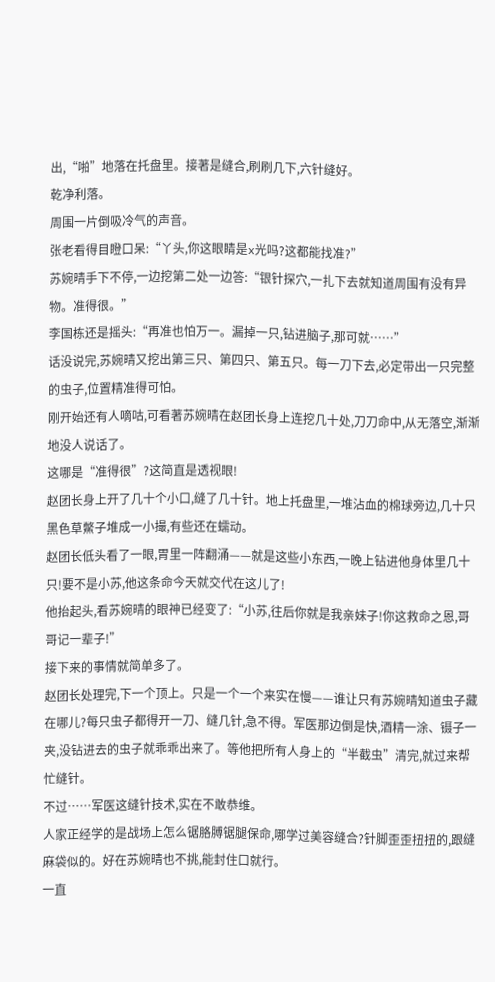出,“啪”地落在托盘里。接著是缝合,刷刷几下,六针缝好。
乾净利落。
周围一片倒吸冷气的声音。
张老看得目瞪口呆:“丫头,你这眼睛是x光吗?这都能找准?”
苏婉晴手下不停,一边挖第二处一边答:“银针探穴,一扎下去就知道周围有没有异物。准得很。”
李国栋还是摇头:“再准也怕万一。漏掉一只,钻进脑子,那可就……”
话没说完,苏婉晴又挖出第三只、第四只、第五只。每一刀下去,必定带出一只完整的虫子,位置精准得可怕。
刚开始还有人嘀咕,可看著苏婉晴在赵团长身上连挖几十处,刀刀命中,从无落空,渐渐地没人说话了。
这哪是“准得很”?这简直是透视眼!
赵团长身上开了几十个小口,缝了几十针。地上托盘里,一堆沾血的棉球旁边,几十只黑色草鱉子堆成一小撮,有些还在蠕动。
赵团长低头看了一眼,胃里一阵翻涌——就是这些小东西,一晚上钻进他身体里几十只!要不是小苏,他这条命今天就交代在这儿了!
他抬起头,看苏婉晴的眼神已经变了:“小苏,往后你就是我亲妹子!你这救命之恩,哥哥记一辈子!”
接下来的事情就简单多了。
赵团长处理完,下一个顶上。只是一个一个来实在慢——谁让只有苏婉晴知道虫子藏在哪儿?每只虫子都得开一刀、缝几针,急不得。军医那边倒是快,酒精一涂、镊子一夹,没钻进去的虫子就乖乖出来了。等他把所有人身上的“半截虫”清完,就过来帮忙缝针。
不过……军医这缝针技术,实在不敢恭维。
人家正经学的是战场上怎么锯胳膊锯腿保命,哪学过美容缝合?针脚歪歪扭扭的,跟缝麻袋似的。好在苏婉晴也不挑,能封住口就行。
一直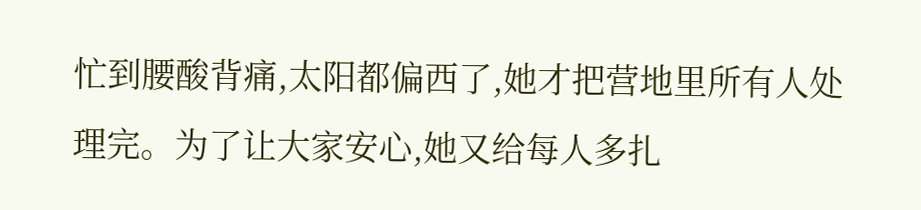忙到腰酸背痛,太阳都偏西了,她才把营地里所有人处理完。为了让大家安心,她又给每人多扎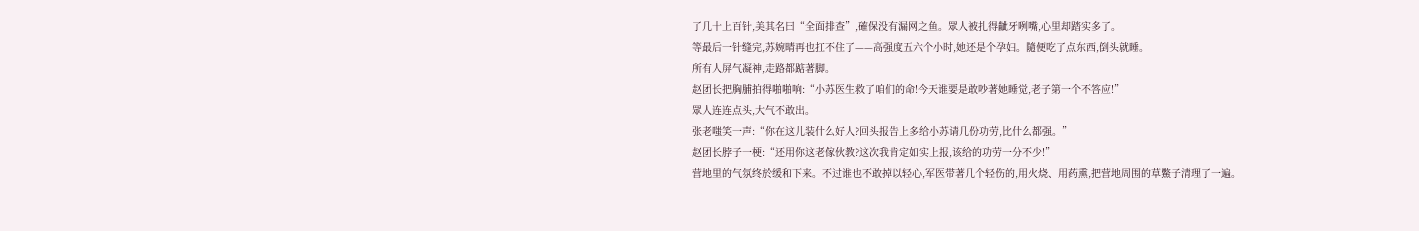了几十上百针,美其名曰“全面排查”,確保没有漏网之鱼。眾人被扎得齜牙咧嘴,心里却踏实多了。
等最后一针缝完,苏婉晴再也扛不住了——高强度五六个小时,她还是个孕妇。隨便吃了点东西,倒头就睡。
所有人屏气凝神,走路都踮著脚。
赵团长把胸脯拍得啪啪响:“小苏医生救了咱们的命!今天谁要是敢吵著她睡觉,老子第一个不答应!”
眾人连连点头,大气不敢出。
张老嗤笑一声:“你在这儿装什么好人?回头报告上多给小苏请几份功劳,比什么都强。”
赵团长脖子一梗:“还用你这老傢伙教?这次我肯定如实上报,该给的功劳一分不少!”
营地里的气氛终於缓和下来。不过谁也不敢掉以轻心,军医带著几个轻伤的,用火烧、用药熏,把营地周围的草鱉子清理了一遍。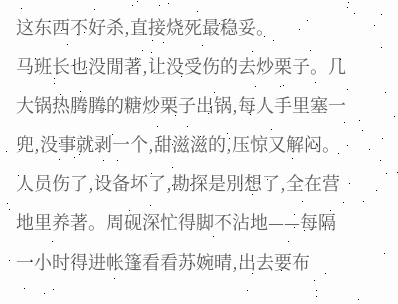这东西不好杀,直接烧死最稳妥。
马班长也没閒著,让没受伤的去炒栗子。几大锅热腾腾的糖炒栗子出锅,每人手里塞一兜,没事就剥一个,甜滋滋的,压惊又解闷。
人员伤了,设备坏了,勘探是別想了,全在营地里养著。周砚深忙得脚不沾地——每隔一小时得进帐篷看看苏婉晴,出去要布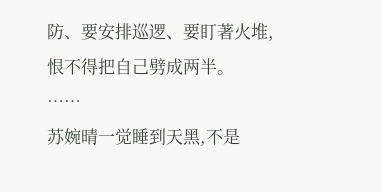防、要安排巡逻、要盯著火堆,恨不得把自己劈成两半。
……
苏婉晴一觉睡到天黑,不是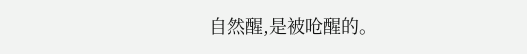自然醒,是被呛醒的。